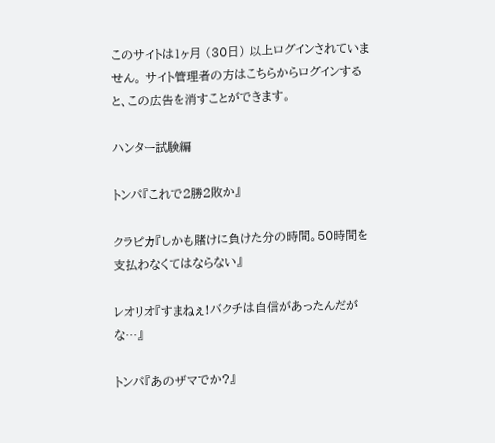このサイトは1ヶ月 (30日) 以上ログインされていません。 サイト管理者の方はこちらからログインすると、この広告を消すことができます。

ハンター試験編

トンパ『これで2勝2敗か』

クラピカ『しかも賭けに負けた分の時間。50時間を支払わなくてはならない』

レオリオ『すまねぇ!バクチは自信があったんだがな…』

トンパ『あのザマでか?』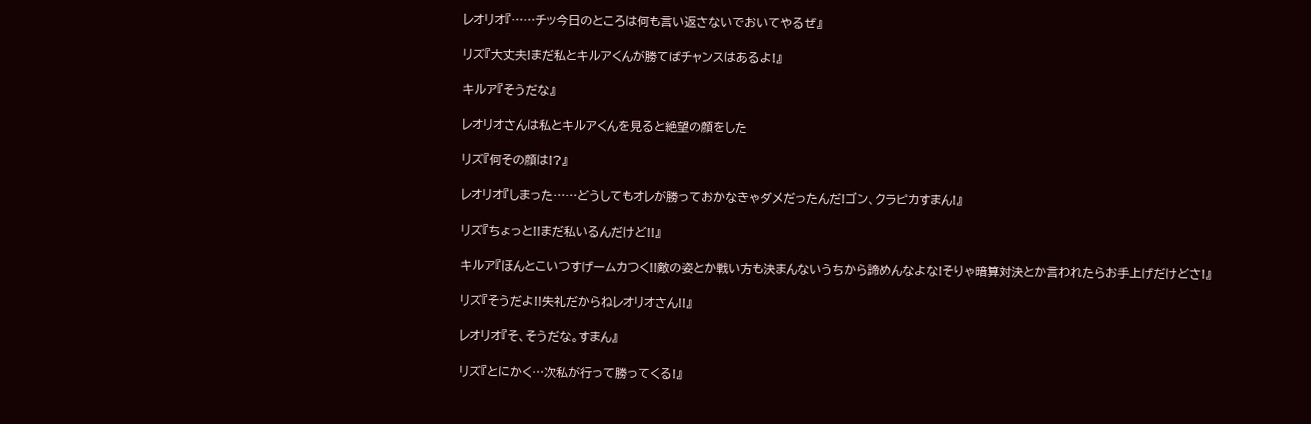レオリオ『……チッ今日のところは何も言い返さないでおいてやるぜ』

リズ『大丈夫!まだ私とキルアくんが勝てばチャンスはあるよ!』

キルア『そうだな』

レオリオさんは私とキルアくんを見ると絶望の顔をした

リズ『何その顔は!?』

レオリオ『しまった……どうしてもオレが勝っておかなきゃダメだったんだ!ゴン、クラピカすまん!』

リズ『ちょっと!!まだ私いるんだけど!!』

キルア『ほんとこいつすげームカつく!!敵の姿とか戦い方も決まんないうちから諦めんなよな!そりゃ暗算対決とか言われたらお手上げだけどさ!』

リズ『そうだよ!!失礼だからねレオリオさん!!』

レオリオ『そ、そうだな。すまん』

リズ『とにかく…次私が行って勝ってくる!』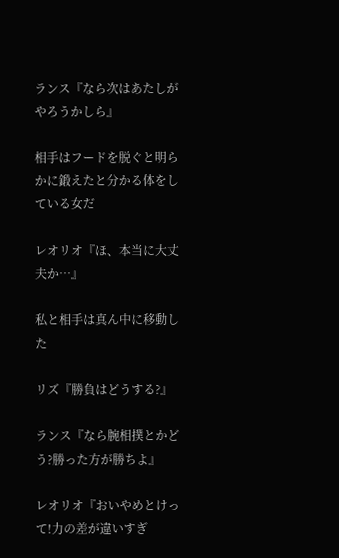ランス『なら次はあたしがやろうかしら』

相手はフードを脱ぐと明らかに鍛えたと分かる体をしている女だ

レオリオ『ほ、本当に大丈夫か…』

私と相手は真ん中に移動した

リズ『勝負はどうする?』

ランス『なら腕相撲とかどう?勝った方が勝ちよ』

レオリオ『おいやめとけって!力の差が違いすぎ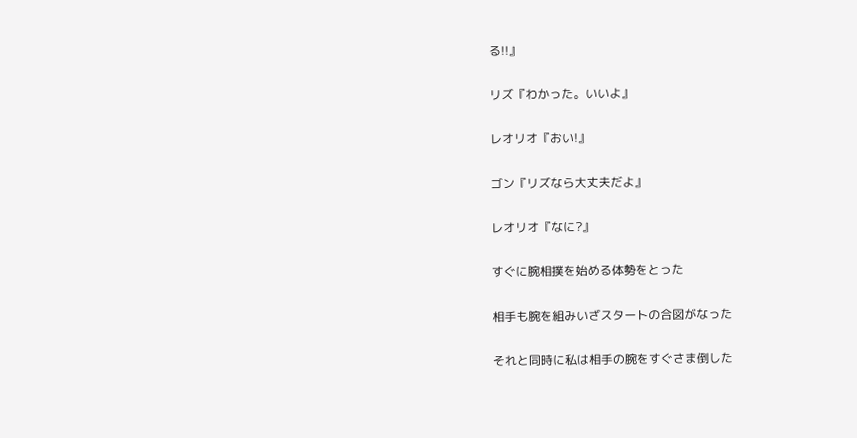る!!』

リズ『わかった。いいよ』

レオリオ『おい!』

ゴン『リズなら大丈夫だよ』

レオリオ『なに?』

すぐに腕相撲を始める体勢をとった

相手も腕を組みいざスタートの合図がなった

それと同時に私は相手の腕をすぐさま倒した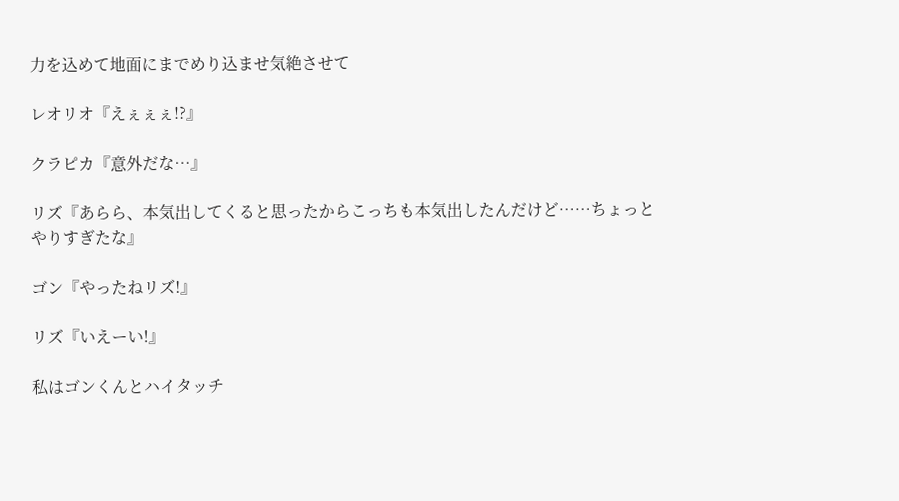力を込めて地面にまでめり込ませ気絶させて

レオリオ『えぇぇぇ!?』

クラピカ『意外だな…』

リズ『あらら、本気出してくると思ったからこっちも本気出したんだけど……ちょっとやりすぎたな』

ゴン『やったねリズ!』

リズ『いえーい!』

私はゴンくんとハイタッチ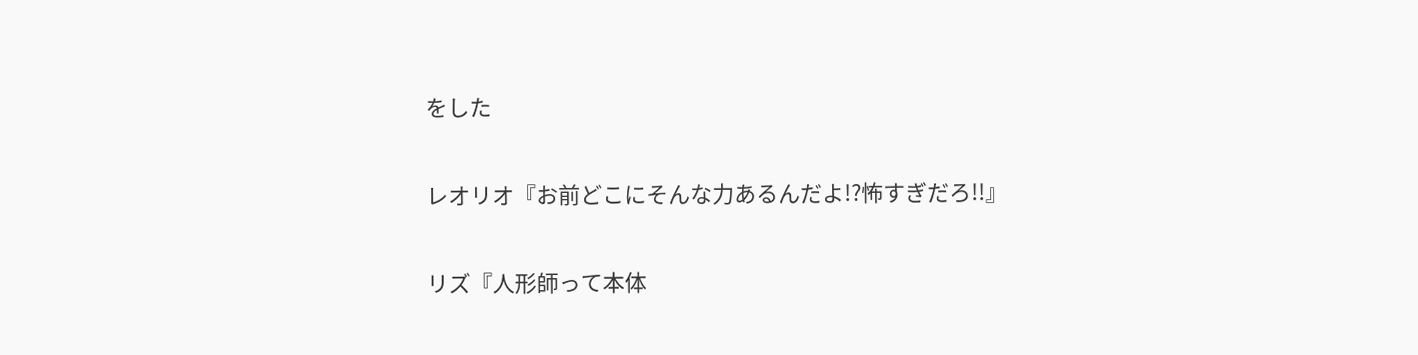をした

レオリオ『お前どこにそんな力あるんだよ!?怖すぎだろ!!』

リズ『人形師って本体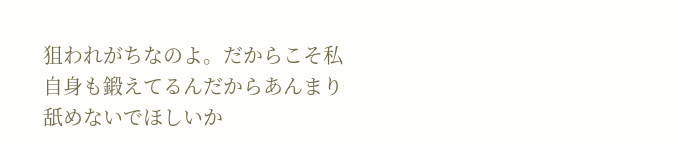狙われがちなのよ。だからこそ私自身も鍛えてるんだからあんまり舐めないでほしいか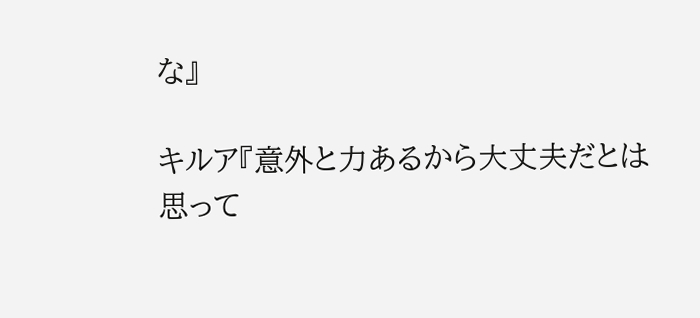な』

キルア『意外と力あるから大丈夫だとは思って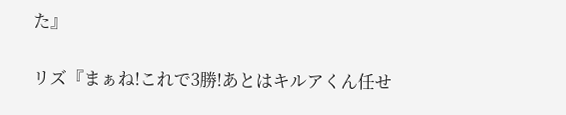た』

リズ『まぁね!これで3勝!あとはキルアくん任せ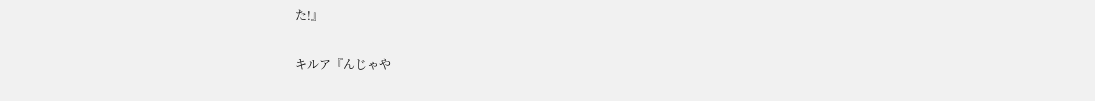た!』

キルア『んじゃや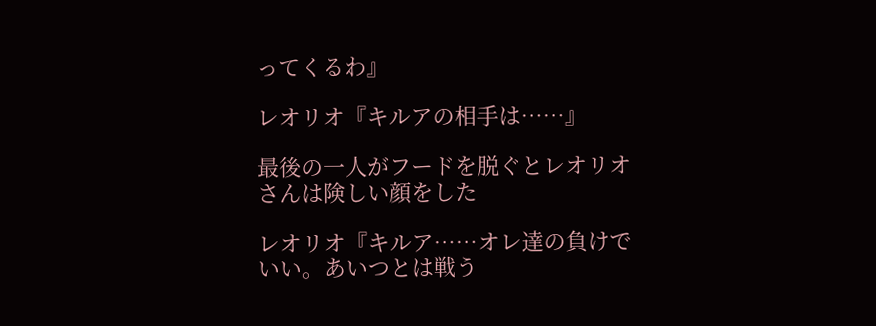ってくるわ』

レオリオ『キルアの相手は……』

最後の一人がフードを脱ぐとレオリオさんは険しい顔をした

レオリオ『キルア……オレ達の負けでいい。あいつとは戦う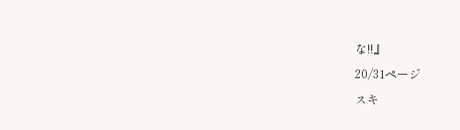な!!』
20/31ページ
スキ